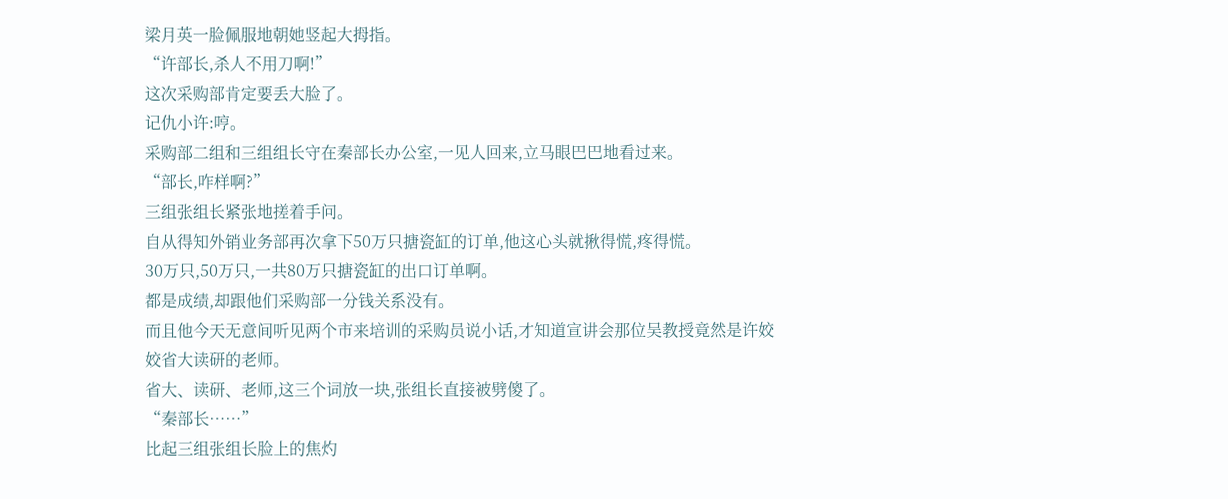梁月英一脸佩服地朝她竖起大拇指。
“许部长,杀人不用刀啊!”
这次采购部肯定要丢大脸了。
记仇小许:哼。
采购部二组和三组组长守在秦部长办公室,一见人回来,立马眼巴巴地看过来。
“部长,咋样啊?”
三组张组长紧张地搓着手问。
自从得知外销业务部再次拿下50万只搪瓷缸的订单,他这心头就揪得慌,疼得慌。
30万只,50万只,一共80万只搪瓷缸的出口订单啊。
都是成绩,却跟他们采购部一分钱关系没有。
而且他今天无意间听见两个市来培训的采购员说小话,才知道宣讲会那位吴教授竟然是许姣姣省大读研的老师。
省大、读研、老师,这三个词放一块,张组长直接被劈傻了。
“秦部长……”
比起三组张组长脸上的焦灼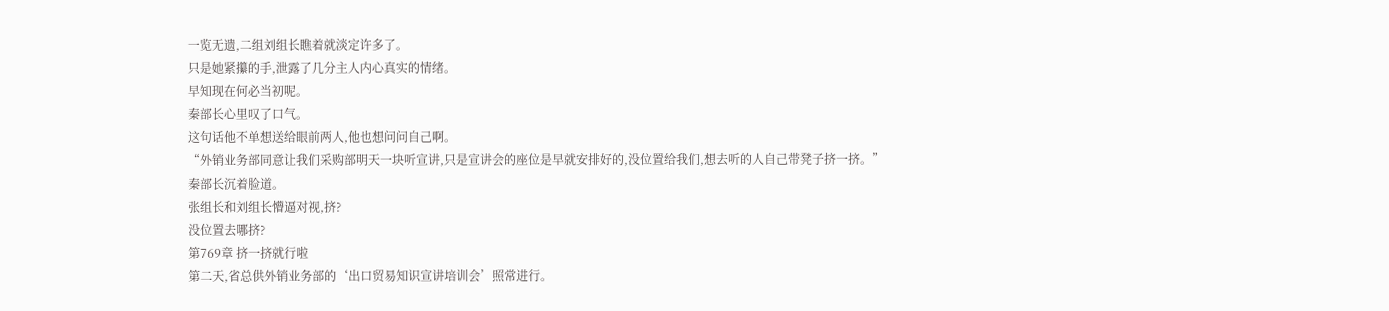一览无遗,二组刘组长瞧着就淡定许多了。
只是她紧攥的手,泄露了几分主人内心真实的情绪。
早知现在何必当初呢。
秦部长心里叹了口气。
这句话他不单想送给眼前两人,他也想问问自己啊。
“外销业务部同意让我们采购部明天一块听宣讲,只是宣讲会的座位是早就安排好的,没位置给我们,想去听的人自己带凳子挤一挤。”
秦部长沉着脸道。
张组长和刘组长懵逼对视,挤?
没位置去哪挤?
第769章 挤一挤就行啦
第二天,省总供外销业务部的‘出口贸易知识宣讲培训会’照常进行。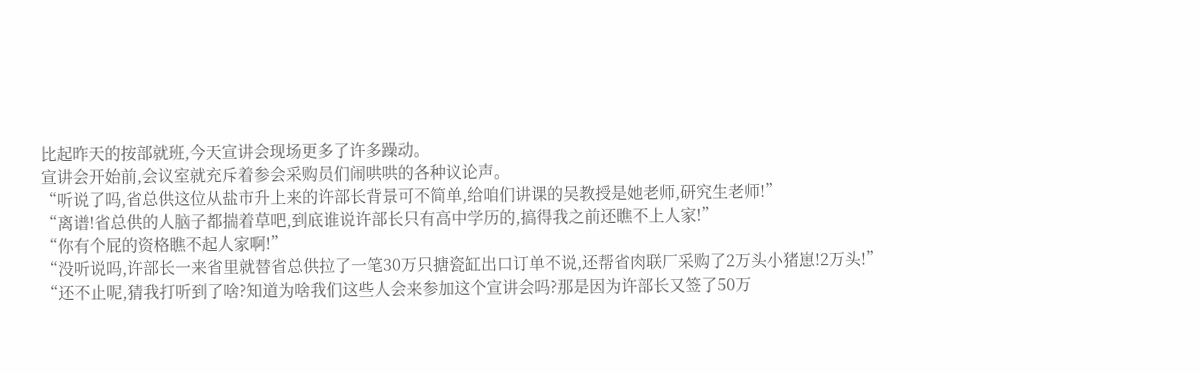比起昨天的按部就班,今天宣讲会现场更多了许多躁动。
宣讲会开始前,会议室就充斥着参会采购员们闹哄哄的各种议论声。
“听说了吗,省总供这位从盐市升上来的许部长背景可不简单,给咱们讲课的吴教授是她老师,研究生老师!”
“离谱!省总供的人脑子都揣着草吧,到底谁说许部长只有高中学历的,搞得我之前还瞧不上人家!”
“你有个屁的资格瞧不起人家啊!”
“没听说吗,许部长一来省里就替省总供拉了一笔30万只搪瓷缸出口订单不说,还帮省肉联厂采购了2万头小猪崽!2万头!”
“还不止呢,猜我打听到了啥?知道为啥我们这些人会来参加这个宣讲会吗?那是因为许部长又签了50万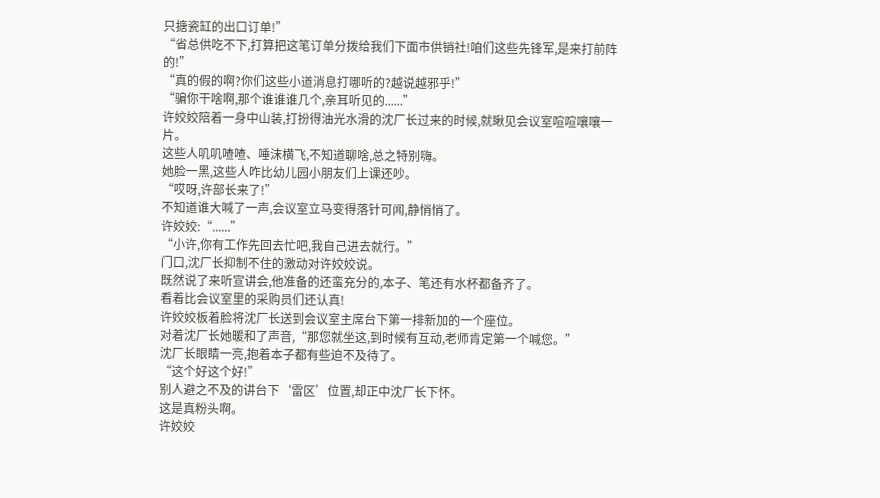只搪瓷缸的出口订单!”
“省总供吃不下,打算把这笔订单分拨给我们下面市供销社!咱们这些先锋军,是来打前阵的!”
“真的假的啊?你们这些小道消息打哪听的?越说越邪乎!”
“骗你干啥啊,那个谁谁谁几个,亲耳听见的......”
许姣姣陪着一身中山装,打扮得油光水滑的沈厂长过来的时候,就瞅见会议室喧喧嚷嚷一片。
这些人叽叽喳喳、唾沫横飞,不知道聊啥,总之特别嗨。
她脸一黑,这些人咋比幼儿园小朋友们上课还吵。
“哎呀,许部长来了!”
不知道谁大喊了一声,会议室立马变得落针可闻,静悄悄了。
许姣姣:“......”
“小许,你有工作先回去忙吧,我自己进去就行。”
门口,沈厂长抑制不住的激动对许姣姣说。
既然说了来听宣讲会,他准备的还蛮充分的,本子、笔还有水杯都备齐了。
看着比会议室里的采购员们还认真!
许姣姣板着脸将沈厂长送到会议室主席台下第一排新加的一个座位。
对着沈厂长她暖和了声音,“那您就坐这,到时候有互动,老师肯定第一个喊您。”
沈厂长眼睛一亮,抱着本子都有些迫不及待了。
“这个好这个好!”
别人避之不及的讲台下‘雷区’位置,却正中沈厂长下怀。
这是真粉头啊。
许姣姣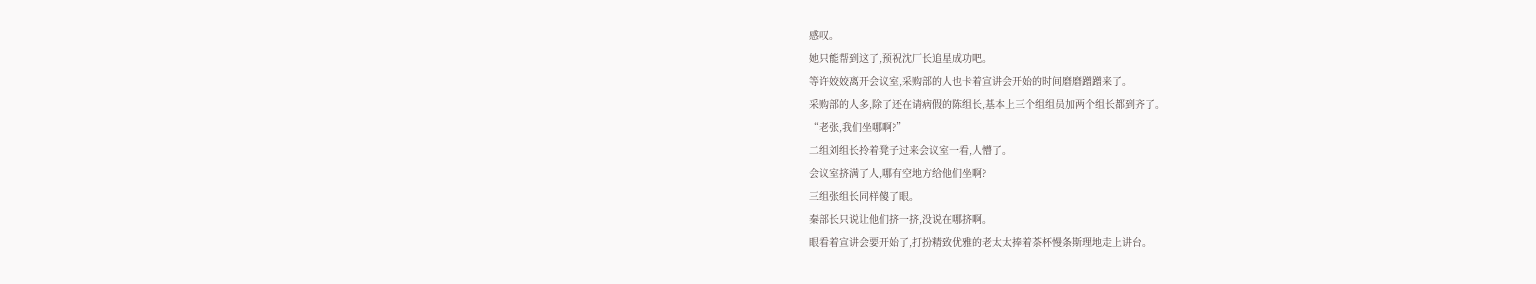感叹。
她只能帮到这了,预祝沈厂长追星成功吧。
等许姣姣离开会议室,采购部的人也卡着宣讲会开始的时间磨磨蹭蹭来了。
采购部的人多,除了还在请病假的陈组长,基本上三个组组员加两个组长都到齐了。
“老张,我们坐哪啊?”
二组刘组长拎着凳子过来会议室一看,人懵了。
会议室挤满了人,哪有空地方给他们坐啊?
三组张组长同样傻了眼。
秦部长只说让他们挤一挤,没说在哪挤啊。
眼看着宣讲会要开始了,打扮精致优雅的老太太捧着茶杯慢条斯理地走上讲台。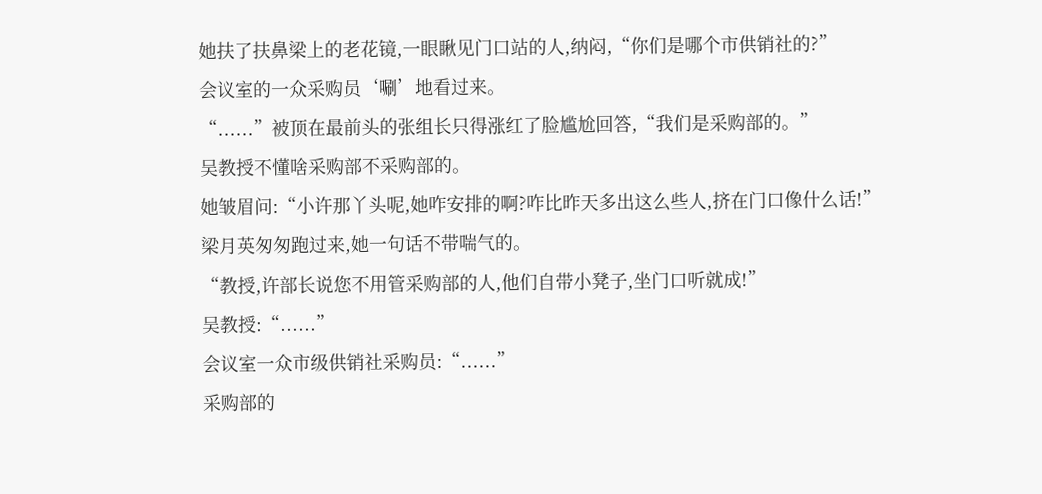她扶了扶鼻梁上的老花镜,一眼瞅见门口站的人,纳闷,“你们是哪个市供销社的?”
会议室的一众采购员‘唰’地看过来。
“......”被顶在最前头的张组长只得涨红了脸尴尬回答,“我们是采购部的。”
吴教授不懂啥采购部不采购部的。
她皱眉问:“小许那丫头呢,她咋安排的啊?咋比昨天多出这么些人,挤在门口像什么话!”
梁月英匆匆跑过来,她一句话不带喘气的。
“教授,许部长说您不用管采购部的人,他们自带小凳子,坐门口听就成!”
吴教授:“......”
会议室一众市级供销社采购员:“......”
采购部的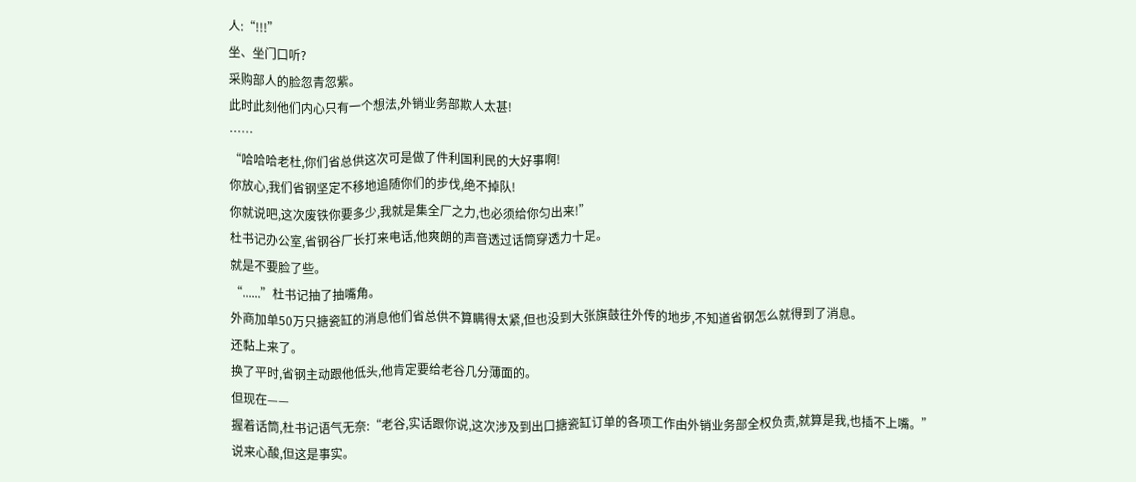人:“!!!”
坐、坐门口听?
采购部人的脸忽青忽紫。
此时此刻他们内心只有一个想法,外销业务部欺人太甚!
……
“哈哈哈老杜,你们省总供这次可是做了件利国利民的大好事啊!
你放心,我们省钢坚定不移地追随你们的步伐,绝不掉队!
你就说吧,这次废铁你要多少,我就是集全厂之力,也必须给你匀出来!”
杜书记办公室,省钢谷厂长打来电话,他爽朗的声音透过话筒穿透力十足。
就是不要脸了些。
“......”杜书记抽了抽嘴角。
外商加单50万只搪瓷缸的消息他们省总供不算瞒得太紧,但也没到大张旗鼓往外传的地步,不知道省钢怎么就得到了消息。
还黏上来了。
换了平时,省钢主动跟他低头,他肯定要给老谷几分薄面的。
但现在——
握着话筒,杜书记语气无奈:“老谷,实话跟你说,这次涉及到出口搪瓷缸订单的各项工作由外销业务部全权负责,就算是我,也插不上嘴。”
说来心酸,但这是事实。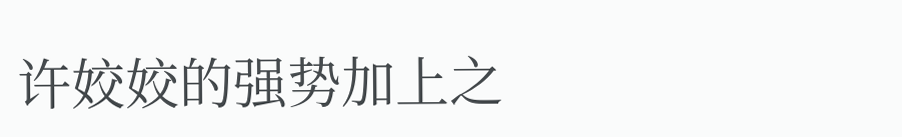许姣姣的强势加上之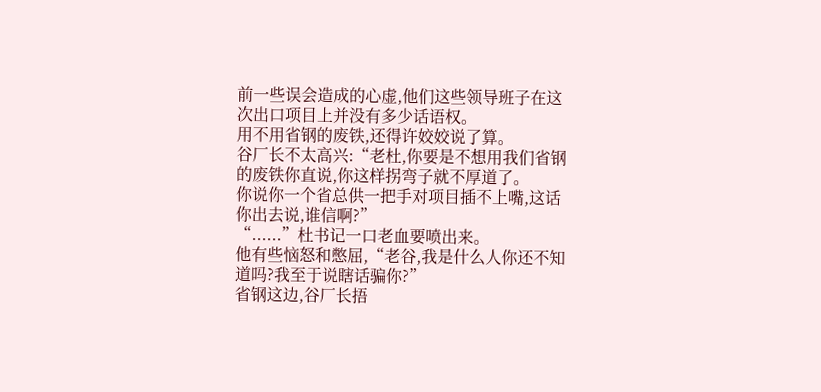前一些误会造成的心虚,他们这些领导班子在这次出口项目上并没有多少话语权。
用不用省钢的废铁,还得许姣姣说了算。
谷厂长不太高兴:“老杜,你要是不想用我们省钢的废铁你直说,你这样拐弯子就不厚道了。
你说你一个省总供一把手对项目插不上嘴,这话你出去说,谁信啊?”
“......”杜书记一口老血要喷出来。
他有些恼怒和憋屈,“老谷,我是什么人你还不知道吗?我至于说瞎话骗你?”
省钢这边,谷厂长捂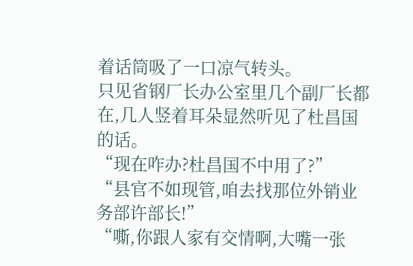着话筒吸了一口凉气转头。
只见省钢厂长办公室里几个副厂长都在,几人竖着耳朵显然听见了杜昌国的话。
“现在咋办?杜昌国不中用了?”
“县官不如现管,咱去找那位外销业务部许部长!”
“嘶,你跟人家有交情啊,大嘴一张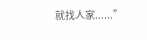就找人家......”